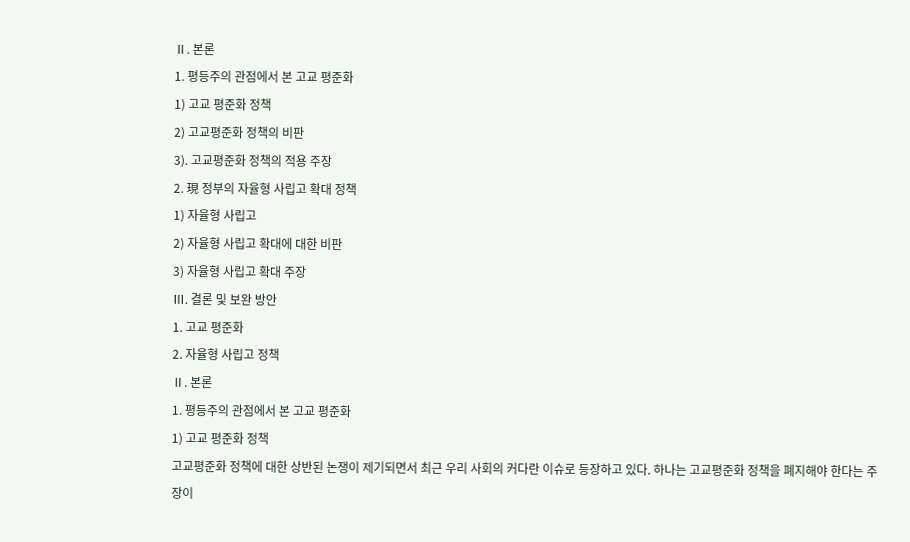Ⅱ. 본론
1. 평등주의 관점에서 본 고교 평준화
1) 고교 평준화 정책
2) 고교평준화 정책의 비판
3). 고교평준화 정책의 적용 주장
2. 現 정부의 자율형 사립고 확대 정책
1) 자율형 사립고
2) 자율형 사립고 확대에 대한 비판
3) 자율형 사립고 확대 주장
Ⅲ. 결론 및 보완 방안
1. 고교 평준화
2. 자율형 사립고 정책
Ⅱ. 본론
1. 평등주의 관점에서 본 고교 평준화
1) 고교 평준화 정책
고교평준화 정책에 대한 상반된 논쟁이 제기되면서 최근 우리 사회의 커다란 이슈로 등장하고 있다. 하나는 고교평준화 정책을 폐지해야 한다는 주장이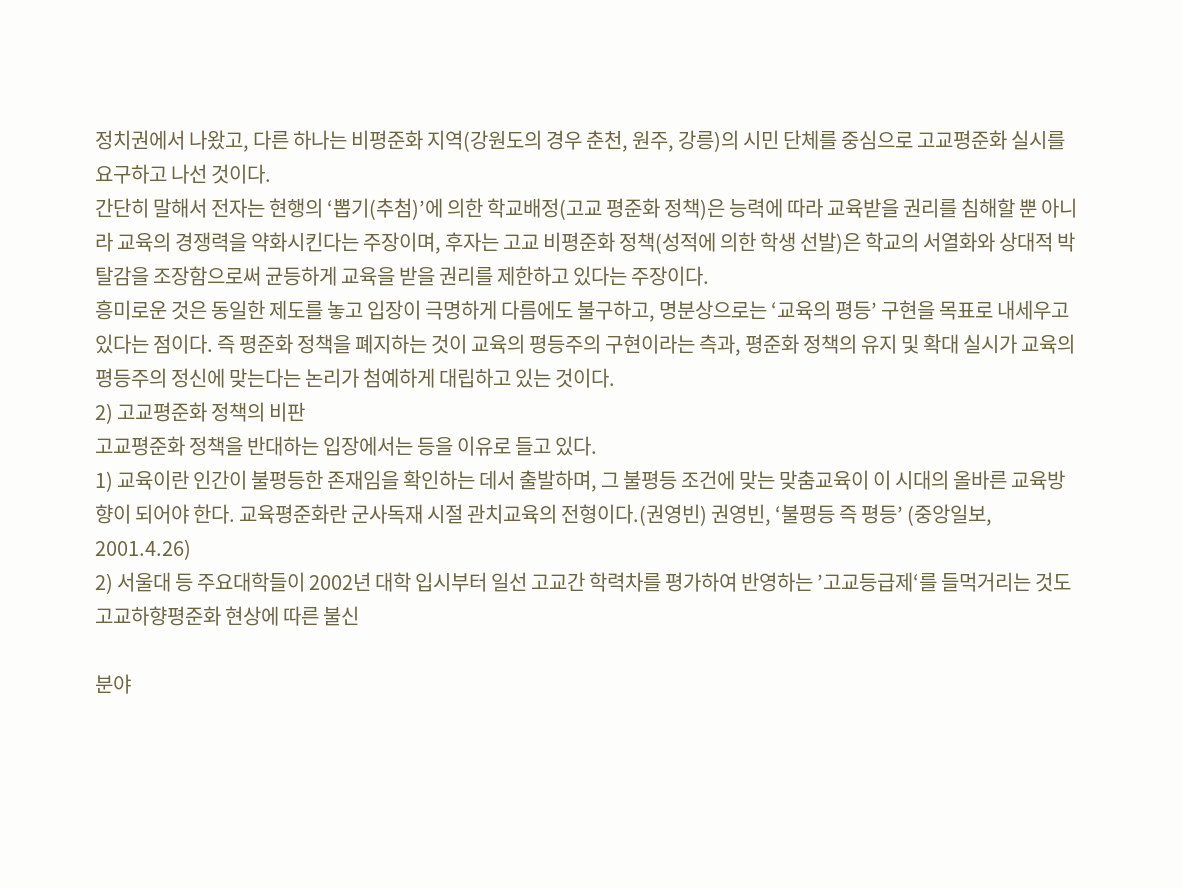정치권에서 나왔고, 다른 하나는 비평준화 지역(강원도의 경우 춘천, 원주, 강릉)의 시민 단체를 중심으로 고교평준화 실시를 요구하고 나선 것이다.
간단히 말해서 전자는 현행의 ‘뽑기(추첨)’에 의한 학교배정(고교 평준화 정책)은 능력에 따라 교육받을 권리를 침해할 뿐 아니라 교육의 경쟁력을 약화시킨다는 주장이며, 후자는 고교 비평준화 정책(성적에 의한 학생 선발)은 학교의 서열화와 상대적 박탈감을 조장함으로써 균등하게 교육을 받을 권리를 제한하고 있다는 주장이다.
흥미로운 것은 동일한 제도를 놓고 입장이 극명하게 다름에도 불구하고, 명분상으로는 ‘교육의 평등’ 구현을 목표로 내세우고 있다는 점이다. 즉 평준화 정책을 폐지하는 것이 교육의 평등주의 구현이라는 측과, 평준화 정책의 유지 및 확대 실시가 교육의 평등주의 정신에 맞는다는 논리가 첨예하게 대립하고 있는 것이다.
2) 고교평준화 정책의 비판
고교평준화 정책을 반대하는 입장에서는 등을 이유로 들고 있다.
1) 교육이란 인간이 불평등한 존재임을 확인하는 데서 출발하며, 그 불평등 조건에 맞는 맞춤교육이 이 시대의 올바른 교육방향이 되어야 한다. 교육평준화란 군사독재 시절 관치교육의 전형이다.(권영빈) 권영빈, ‘불평등 즉 평등’ (중앙일보, 2001.4.26)
2) 서울대 등 주요대학들이 2002년 대학 입시부터 일선 고교간 학력차를 평가하여 반영하는 ’고교등급제‘를 들먹거리는 것도 고교하향평준화 현상에 따른 불신

분야